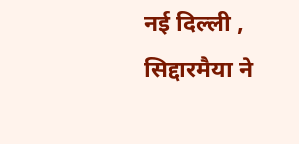नई दिल्ली ,
सिद्दारमैया ने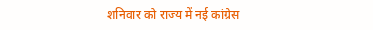शनिवार को राज्य में नई कांग्रेस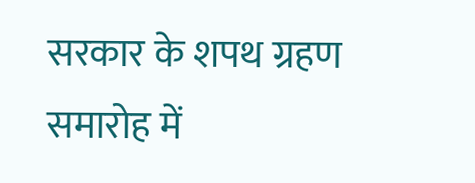सरकार के शपथ ग्रहण समारोह में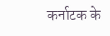कर्नाटक के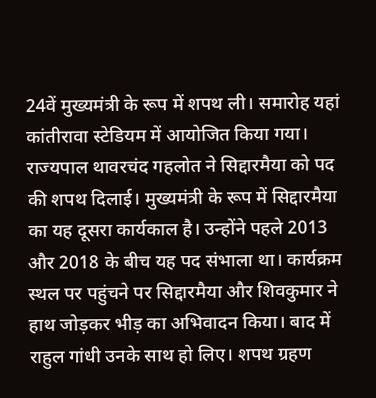24वें मुख्यमंत्री के रूप में शपथ ली। समारोह यहां कांतीरावा स्टेडियम में आयोजित किया गया। राज्यपाल थावरचंद गहलोत ने सिद्दारमैया को पद की शपथ दिलाई। मुख्यमंत्री के रूप में सिद्दारमैया का यह दूसरा कार्यकाल है। उन्होंने पहले 2013 और 2018 के बीच यह पद संभाला था। कार्यक्रम स्थल पर पहुंचने पर सिद्दारमैया और शिवकुमार ने हाथ जोड़कर भीड़ का अभिवादन किया। बाद में राहुल गांधी उनके साथ हो लिए। शपथ ग्रहण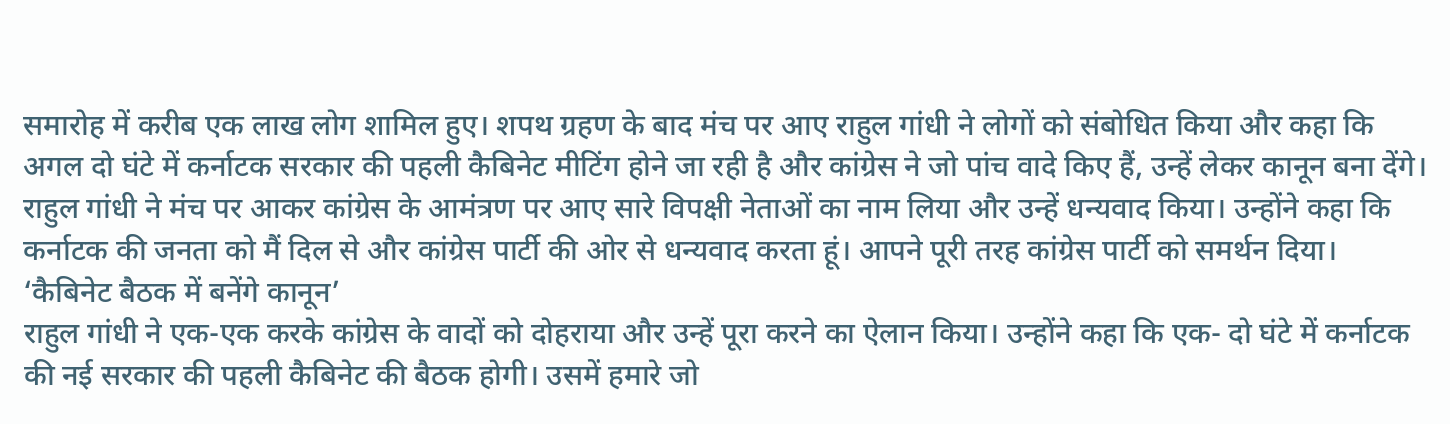समारोह में करीब एक लाख लोग शामिल हुए। शपथ ग्रहण के बाद मंच पर आए राहुल गांधी ने लोगों को संबोधित किया और कहा कि अगल दो घंटे में कर्नाटक सरकार की पहली कैबिनेट मीटिंग होने जा रही है और कांग्रेस ने जो पांच वादे किए हैं, उन्हें लेकर कानून बना देंगे।
राहुल गांधी ने मंच पर आकर कांग्रेस के आमंत्रण पर आए सारे विपक्षी नेताओं का नाम लिया और उन्हें धन्यवाद किया। उन्होंने कहा कि कर्नाटक की जनता को मैं दिल से और कांग्रेस पार्टी की ओर से धन्यवाद करता हूं। आपने पूरी तरह कांग्रेस पार्टी को समर्थन दिया।
‘कैबिनेट बैठक में बनेंगे कानून’
राहुल गांधी ने एक-एक करके कांग्रेस के वादों को दोहराया और उन्हें पूरा करने का ऐलान किया। उन्होंने कहा कि एक- दो घंटे में कर्नाटक की नई सरकार की पहली कैबिनेट की बैठक होगी। उसमें हमारे जो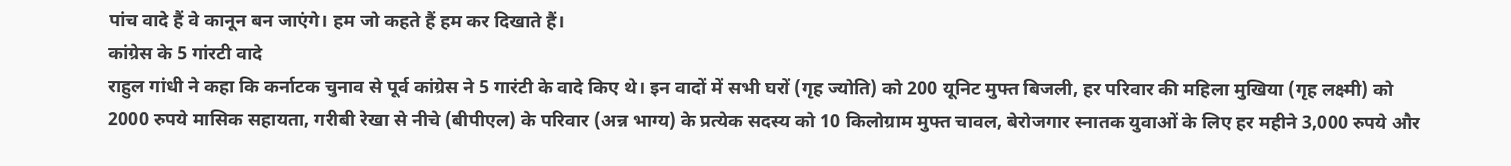पांच वादे हैं वे कानून बन जाएंगे। हम जो कहते हैं हम कर दिखाते हैं।
कांग्रेस के 5 गांरटी वादे
राहुल गांधी ने कहा कि कर्नाटक चुनाव से पूर्व कांग्रेस ने 5 गारंटी के वादे किए थे। इन वादों में सभी घरों (गृह ज्योति) को 200 यूनिट मुफ्त बिजली, हर परिवार की महिला मुखिया (गृह लक्ष्मी) को 2000 रुपये मासिक सहायता, गरीबी रेखा से नीचे (बीपीएल) के परिवार (अन्न भाग्य) के प्रत्येक सदस्य को 10 किलोग्राम मुफ्त चावल, बेरोजगार स्नातक युवाओं के लिए हर महीने 3,000 रुपये और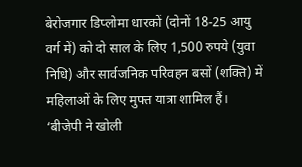बेरोजगार डिप्लोमा धारकों (दोनों 18-25 आयु वर्ग में) को दो साल के लिए 1,500 रुपये (युवा निधि) और सार्वजनिक परिवहन बसों (शक्ति) में महिलाओं के लिए मुफ्त यात्रा शामिल हैं।
‘बीजेपी ने खोली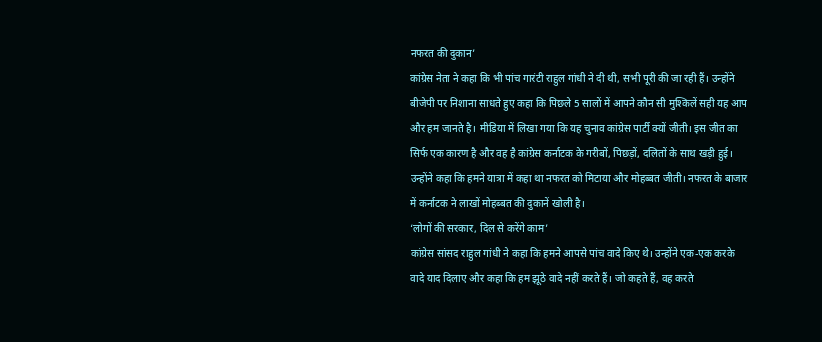नफरत की दुकान’
कांग्रेस नेता ने कहा कि भी पांच गारंटी राहुल गांधी ने दी थी, सभी पूरी की जा रही हैं। उन्होंने बीजेपी पर निशाना साधते हुए कहा कि पिछले 5 सालों में आपने कौन सी मुश्किलें सही यह आप और हम जानते है। मीडिया में लिखा गया कि यह चुनाव कांग्रेस पार्टी क्यों जीती। इस जीत का सिर्फ एक कारण है और वह है कांग्रेस कर्नाटक के गरीबों, पिछड़ों, दलितों के साथ खड़ी हुई। उन्होंने कहा कि हमने यात्रा में कहा था नफरत को मिटाया और मोहब्बत जीती। नफरत के बाजार में कर्नाटक ने लाखों मोहब्बत की दुकानें खोली है।
‘लोगों की सरकार, दिल से करेंगे काम’
कांग्रेस सांसद राहुल गांधी ने कहा कि हमने आपसे पांच वादे किए थे। उन्होंने एक-एक करके वादे याद दिलाए और कहा कि हम झूठे वादे नहीं करते हैं। जो कहते हैं, वह करते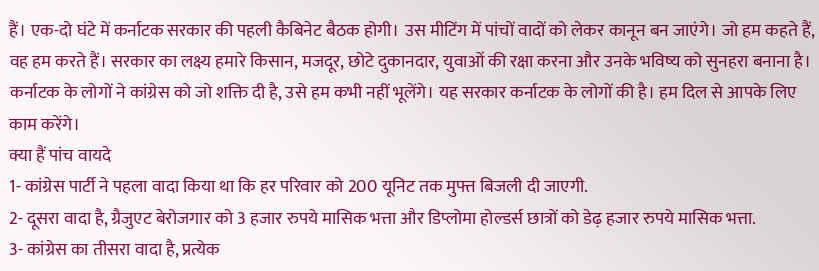हैं। एक-दो घंटे में कर्नाटक सरकार की पहली कैबिनेट बैठक होगी। उस मीटिंग में पांचों वादों को लेकर कानून बन जाएंगे। जो हम कहते हैं, वह हम करते हैं। सरकार का लक्ष्य हमारे किसान, मजदूर, छोटे दुकानदार, युवाओं की रक्षा करना और उनके भविष्य को सुनहरा बनाना है। कर्नाटक के लोगों ने कांग्रेस को जो शक्ति दी है, उसे हम कभी नहीं भूलेंगे। यह सरकार कर्नाटक के लोगों की है। हम दिल से आपके लिए काम करेंगे।
क्या हैं पांच वायदे
1- कांग्रेस पार्टी ने पहला वादा किया था कि हर परिवार को 200 यूनिट तक मुफ्त बिजली दी जाएगी.
2- दूसरा वादा है, ग्रैजुएट बेरोजगार को 3 हजार रुपये मासिक भत्ता और डिप्लोमा होल्डर्स छात्रों को डेढ़ हजार रुपये मासिक भत्ता.
3- कांग्रेस का तीसरा वादा है, प्रत्येक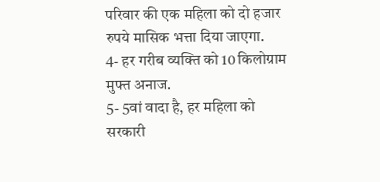परिवार की एक महिला को दो हजार रुपये मासिक भत्ता दिया जाएगा.
4- हर गरीब व्यक्ति को 10 किलोग्राम मुफ्त अनाज.
5- 5वां वादा है, हर महिला को सरकारी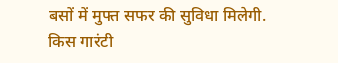बसों में मुफ्त सफर की सुविधा मिलेगी.
किस गारंटी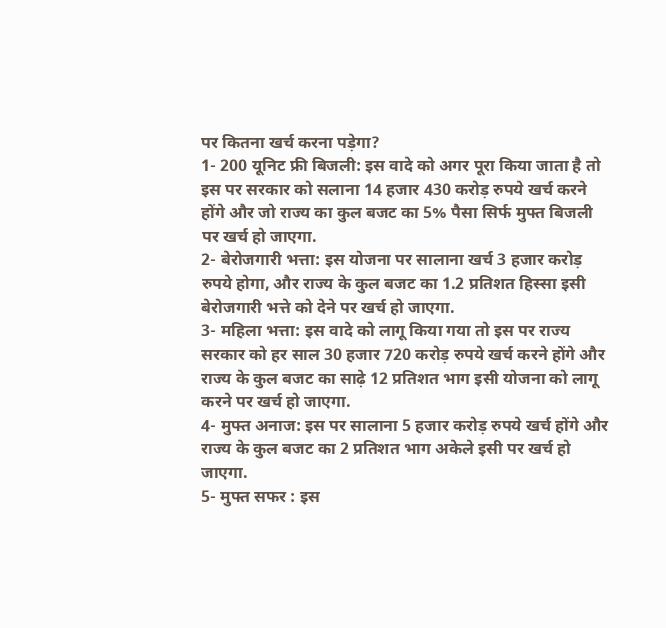पर कितना खर्च करना पड़ेगा?
1- 200 यूनिट फ्री बिजली: इस वादे को अगर पूरा किया जाता है तो इस पर सरकार को सलाना 14 हजार 430 करोड़ रुपये खर्च करने होंगे और जो राज्य का कुल बजट का 5% पैसा सिर्फ मुफ्त बिजली पर खर्च हो जाएगा.
2- बेरोजगारी भत्ता: इस योजना पर सालाना खर्च 3 हजार करोड़ रुपये होगा, और राज्य के कुल बजट का 1.2 प्रतिशत हिस्सा इसी बेरोजगारी भत्ते को देने पर खर्च हो जाएगा.
3- महिला भत्ता: इस वादे को लागू किया गया तो इस पर राज्य सरकार को हर साल 30 हजार 720 करोड़ रुपये खर्च करने होंगे और राज्य के कुल बजट का साढ़े 12 प्रतिशत भाग इसी योजना को लागू करने पर खर्च हो जाएगा.
4- मुफ्त अनाज: इस पर सालाना 5 हजार करोड़ रुपये खर्च होंगे और राज्य के कुल बजट का 2 प्रतिशत भाग अकेले इसी पर खर्च हो जाएगा.
5- मुफ्त सफर : इस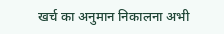खर्च का अनुमान निकालना अभी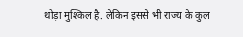थोड़ा मुश्किल है. लेकिन इससे भी राज्य के कुल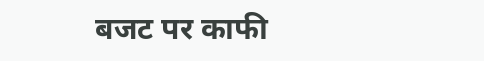बजट पर काफी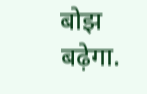बोझ बढ़ेगा.